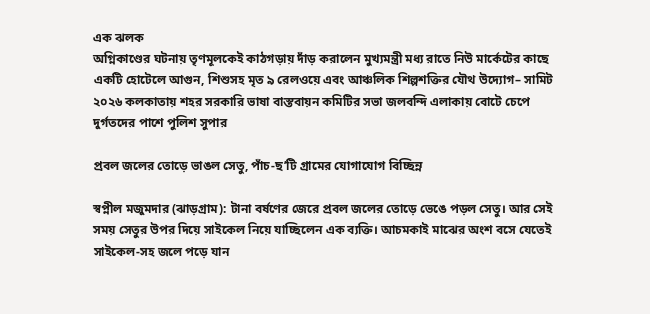এক ঝলক
অগ্নিকাণ্ডের ঘটনায় তৃণমূলকেই কাঠগড়ায় দাঁড় করালেন মুখ্যমন্ত্রী মধ্য রাতে নিউ মার্কেটের কাছে একটি হোটেলে আগুন, শিশুসহ মৃত ৯ রেলওয়ে এবং আঞ্চলিক শিল্পশক্তির যৌথ উদ্যোগ– সামিট ২০২৬ কলকাতায় শহর সরকারি ভাষা বাস্তবায়ন কমিটির সভা জলবন্দি এলাকায় বোটে চেপে দুর্গতদের পাশে পুলিশ সুপার

প্রবল জলের তোড়ে ভাঙল সেতু, পাঁচ-ছ’টি গ্রামের যোগাযোগ বিচ্ছিন্ন

স্বপ্নীল মজুমদার (ঝাড়গ্রাম): টানা বর্ষণের জেরে প্রবল জলের তোড়ে ভেঙে পড়ল সেতু। আর সেই সময় সেতুর উপর দিয়ে সাইকেল নিয়ে যাচ্ছিলেন এক ব্যক্তি। আচমকাই মাঝের অংশ বসে যেতেই সাইকেল-সহ জলে পড়ে যান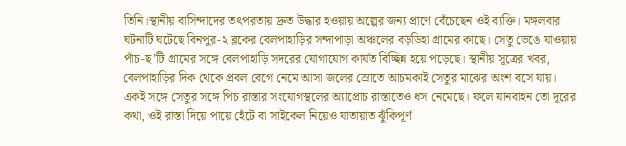তিনি।স্থানীয় বাসিন্দাদের তৎপরতায় দ্রুত উদ্ধার হওয়ায় অল্পের জন্য প্রাণে বেঁচেছেন ওই ব্যক্তি। মঙ্গলবার ঘটনাটি ঘটেছে বিনপুর-২ ব্লকের বেলপাহাড়ির সন্দাপাড়া অঞ্চলের বড়ডিহা গ্রামের কাছে। সেতু ভেঙে যাওয়ায় পাঁচ-ছ’টি গ্রামের সঙ্গে বেলপাহাড়ি সদরের যোগাযোগ কার্যত বিচ্ছিন্ন হয়ে পড়েছে। স্থানীয় সূত্রের খবর, বেলপাহাড়ির দিক থেকে প্রবল বেগে নেমে আসা জলের স্রোতে আচমকাই সেতুর মাঝের অংশ বসে যায়। একই সঙ্গে সেতুর সঙ্গে পিচ রাস্তার সংযোগস্থলের অ্যাপ্রোচ রাস্তাতেও ধস নেমেছে। ফলে যানবাহন তো দূরের কথা, ওই রাস্তা দিয়ে পায়ে হেঁটে বা সাইকেল নিয়েও যাতায়াত ঝুঁকিপূর্ণ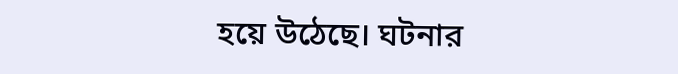হয়ে উঠেছে। ঘটনার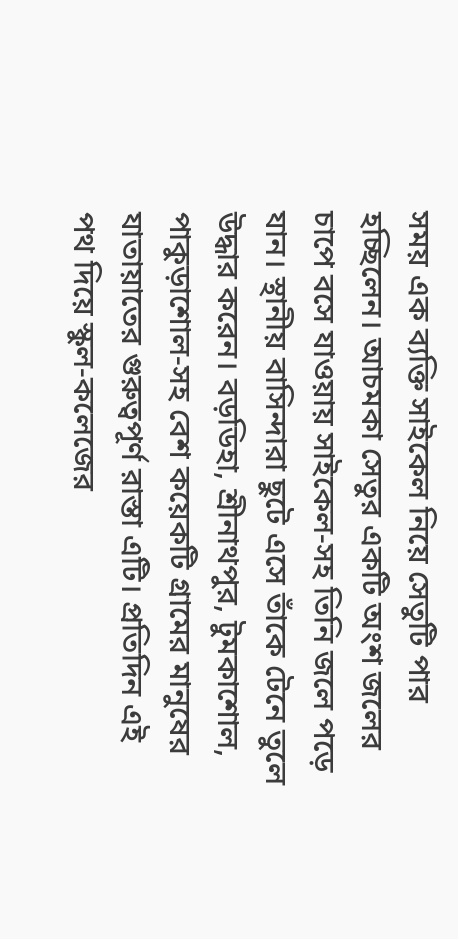সময় এক ব্যক্তি সাইকেল নিয়ে সেতুটি পার হচ্ছিলেন। আচমকা সেতুর একটি অংশ জলের চাপে বসে যাওয়ায় সাইকেল-সহ তিনি জলে পড়ে যান। স্থানীয় বাসিন্দারা ছুটে এসে তাঁকে টেনে তুলে উদ্ধার করেন। বড়ডিহা, শ্রীনাথপুর, টুমকাশোল, পাকুড়াশোল-সহ বেশ কয়েকটি গ্রামের মানুষের যাতায়াতের গুরুত্বপূর্ণ রাস্তা এটি। প্রতিদিন এই পথ দিয়ে স্কুল-কলেজের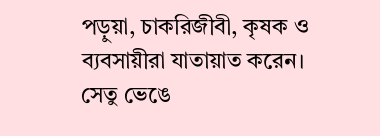পড়ুয়া, চাকরিজীবী, কৃষক ও ব্যবসায়ীরা যাতায়াত করেন। সেতু ভেঙে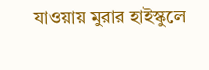যাওয়ায় মুরার হাইস্কুলে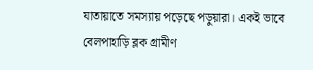যাতায়াতে সমস্যায় পড়েছে পড়ুয়ারা। একই ভাবে বেলপাহাড়ি ব্লক গ্রামীণ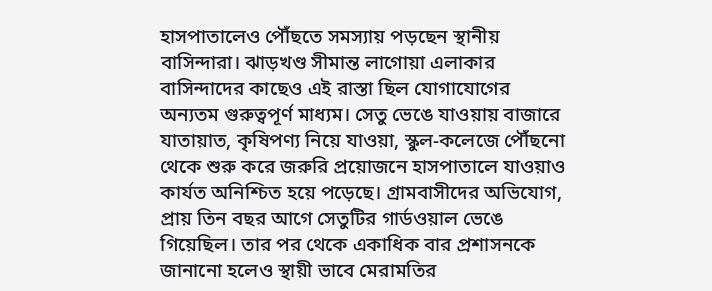হাসপাতালেও পৌঁছতে সমস্যায় পড়ছেন স্থানীয় বাসিন্দারা। ঝাড়খণ্ড সীমান্ত লাগোয়া এলাকার বাসিন্দাদের কাছেও এই রাস্তা ছিল যোগাযোগের অন্যতম গুরুত্বপূর্ণ মাধ্যম। সেতু ভেঙে যাওয়ায় বাজারে যাতায়াত, কৃষিপণ্য নিয়ে যাওয়া, স্কুল-কলেজে পৌঁছনো থেকে শুরু করে জরুরি প্রয়োজনে হাসপাতালে যাওয়াও কার্যত অনিশ্চিত হয়ে পড়েছে। গ্রামবাসীদের অভিযোগ, প্রায় তিন বছর আগে সেতুটির গার্ডওয়াল ভেঙে গিয়েছিল। তার পর থেকে একাধিক বার প্রশাসনকে জানানো হলেও স্থায়ী ভাবে মেরামতির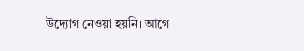উদ্যোগ নেওয়া হয়নি। আগে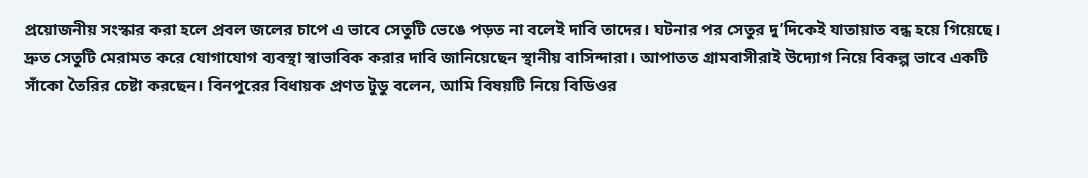প্রয়োজনীয় সংস্কার করা হলে প্রবল জলের চাপে এ ভাবে সেতুটি ভেঙে পড়ত না বলেই দাবি তাদের। ঘটনার পর সেতুর দু’দিকেই যাতায়াত বন্ধ হয়ে গিয়েছে। দ্রুত সেতুটি মেরামত করে যোগাযোগ ব্যবস্থা স্বাভাবিক করার দাবি জানিয়েছেন স্থানীয় বাসিন্দারা। আপাতত গ্রামবাসীরাই উদ্যোগ নিয়ে বিকল্প ভাবে একটি সাঁকো তৈরির চেষ্টা করছেন। বিনপুরের বিধায়ক প্রণত টুডু বলেন, আমি বিষয়টি নিয়ে বিডিওর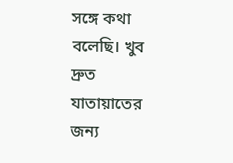সঙ্গে কথা বলেছি। খুব দ্রুত যাতায়াতের জন্য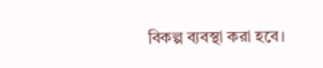বিকল্প ব্যবস্থা করা হবে।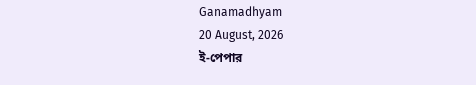Ganamadhyam
20 August, 2026
ই-পেপার